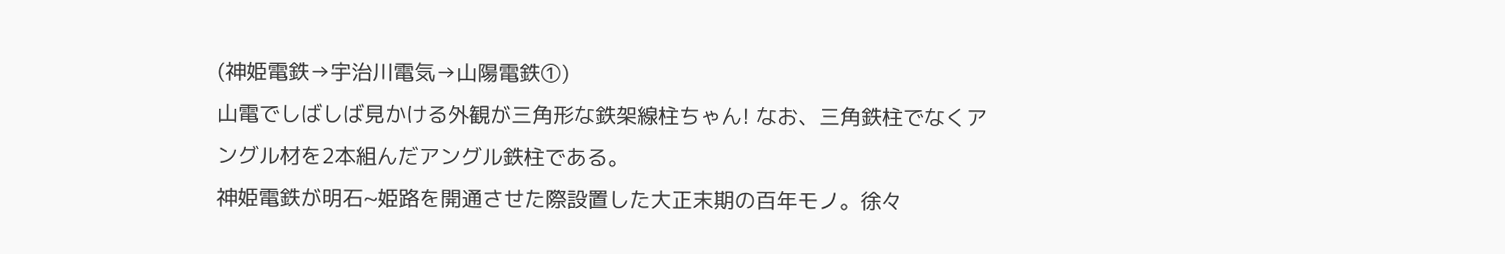(神姫電鉄→宇治川電気→山陽電鉄①)
山電でしばしば見かける外観が三角形な鉄架線柱ちゃん! なお、三角鉄柱でなくアングル材を2本組んだアングル鉄柱である。
神姫電鉄が明石~姫路を開通させた際設置した大正末期の百年モノ。徐々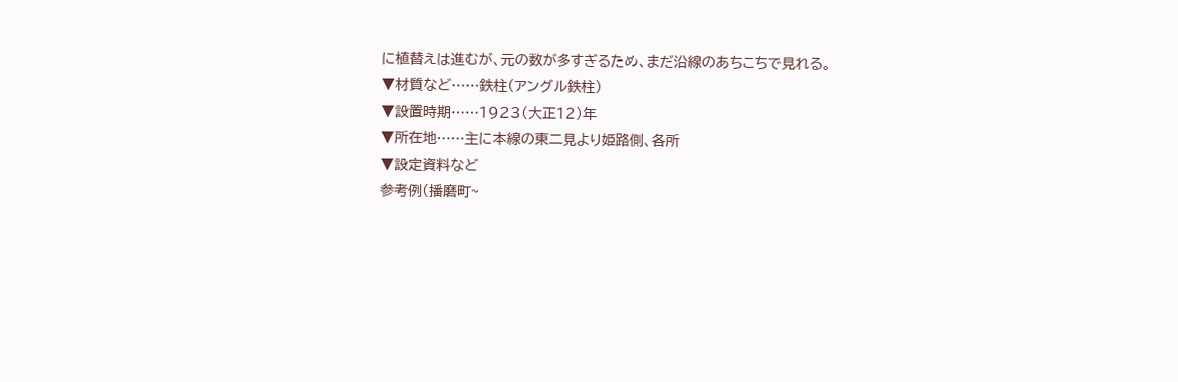に植替えは進むが、元の数が多すぎるため、まだ沿線のあちこちで見れる。
▼材質など……鉄柱(アングル鉄柱)
▼設置時期……1923(大正12)年
▼所在地……主に本線の東二見より姫路側、各所
▼設定資料など
参考例(播磨町~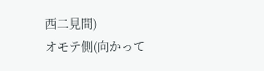西二見間)
オモテ側(向かって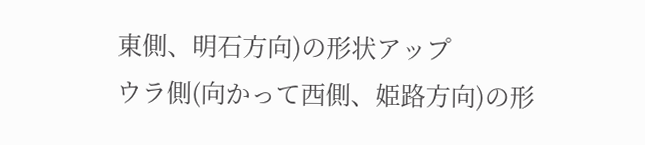東側、明石方向)の形状アップ
ウラ側(向かって西側、姫路方向)の形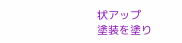状アップ
塗装を塗り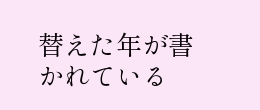替えた年が書かれている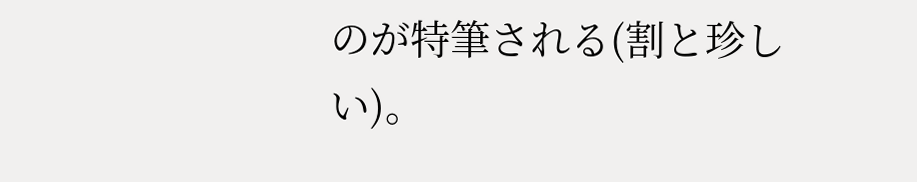のが特筆される(割と珍しい)。